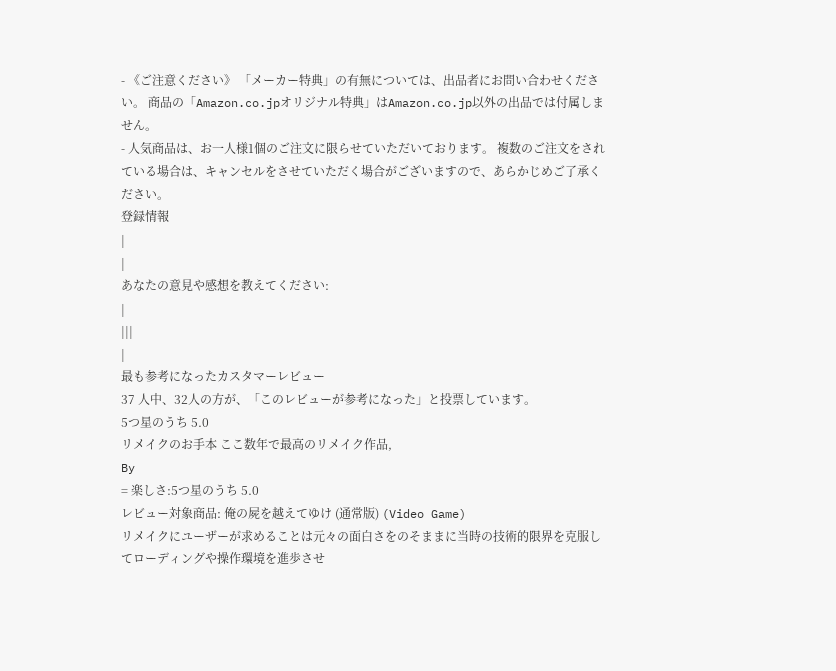- 《ご注意ください》 「メーカー特典」の有無については、出品者にお問い合わせください。 商品の「Amazon.co.jpオリジナル特典」はAmazon.co.jp以外の出品では付属しません。
- 人気商品は、お一人様1個のご注文に限らせていただいております。 複数のご注文をされている場合は、キャンセルをさせていただく場合がございますので、あらかじめご了承ください。
登録情報
|
|
あなたの意見や感想を教えてください:
|
|||
|
最も参考になったカスタマーレビュー
37 人中、32人の方が、「このレビューが参考になった」と投票しています。
5つ星のうち 5.0
リメイクのお手本 ここ数年で最高のリメイク作品,
By
= 楽しさ:5つ星のうち 5.0
レビュー対象商品: 俺の屍を越えてゆけ (通常版) (Video Game)
リメイクにユーザーが求めることは元々の面白さをのそままに当時の技術的限界を克服してローディングや操作環境を進歩させ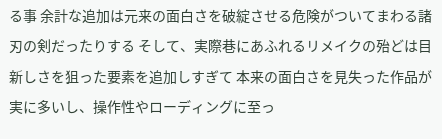る事 余計な追加は元来の面白さを破綻させる危険がついてまわる諸刃の剣だったりする そして、実際巷にあふれるリメイクの殆どは目新しさを狙った要素を追加しすぎて 本来の面白さを見失った作品が実に多いし、操作性やローディングに至っ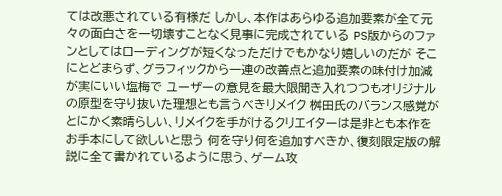ては改悪されている有様だ しかし、本作はあらゆる追加要素が全て元々の面白さを一切壊すことなく見事に完成されている PS版からのファンとしてはローディングが短くなっただけでもかなり嬉しいのだが そこにとどまらず、グラフィックから一連の改善点と追加要素の味付け加減が実にいい塩梅で ユーザーの意見を最大限聞き入れつつもオリジナルの原型を守り抜いた理想とも言うべきリメイク 桝田氏のバランス感覚がとにかく素晴らしい、リメイクを手がけるクリエイターは是非とも本作をお手本にして欲しいと思う 何を守り何を追加すべきか、復刻限定版の解説に全て書かれているように思う、ゲーム攻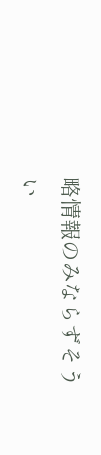略情報のみならずそうい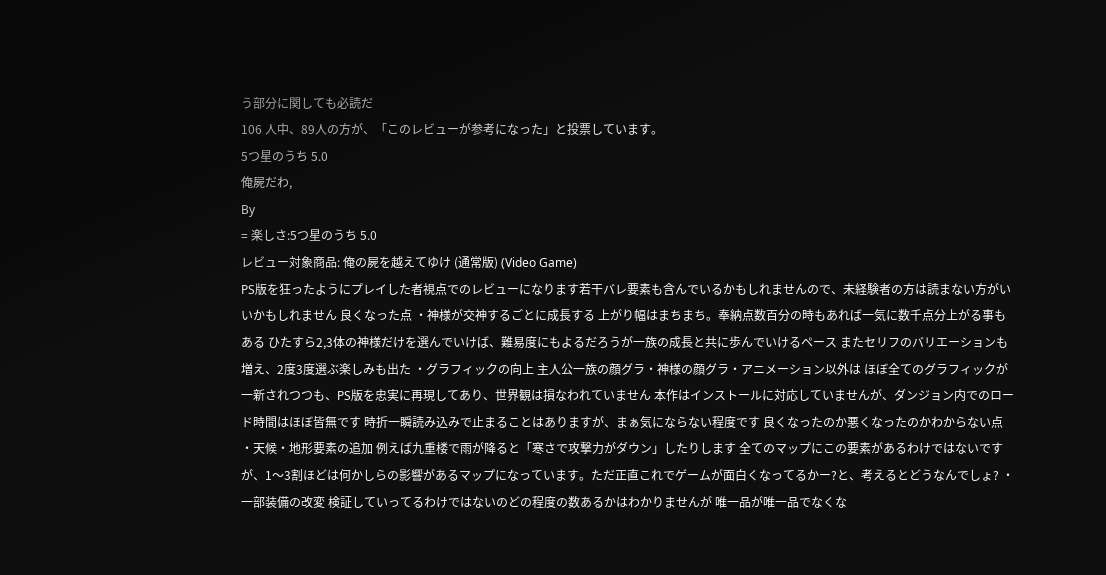う部分に関しても必読だ
106 人中、89人の方が、「このレビューが参考になった」と投票しています。
5つ星のうち 5.0
俺屍だわ,
By
= 楽しさ:5つ星のうち 5.0
レビュー対象商品: 俺の屍を越えてゆけ (通常版) (Video Game)
PS版を狂ったようにプレイした者視点でのレビューになります若干バレ要素も含んでいるかもしれませんので、未経験者の方は読まない方がいいかもしれません 良くなった点 ・神様が交神するごとに成長する 上がり幅はまちまち。奉納点数百分の時もあれば一気に数千点分上がる事もある ひたすら2,3体の神様だけを選んでいけば、難易度にもよるだろうが一族の成長と共に歩んでいけるペース またセリフのバリエーションも増え、2度3度選ぶ楽しみも出た ・グラフィックの向上 主人公一族の顔グラ・神様の顔グラ・アニメーション以外は ほぼ全てのグラフィックが一新されつつも、PS版を忠実に再現してあり、世界観は損なわれていません 本作はインストールに対応していませんが、ダンジョン内でのロード時間はほぼ皆無です 時折一瞬読み込みで止まることはありますが、まぁ気にならない程度です 良くなったのか悪くなったのかわからない点 ・天候・地形要素の追加 例えば九重楼で雨が降ると「寒さで攻撃力がダウン」したりします 全てのマップにこの要素があるわけではないですが、1〜3割ほどは何かしらの影響があるマップになっています。ただ正直これでゲームが面白くなってるかー?と、考えるとどうなんでしょ? ・一部装備の改変 検証していってるわけではないのどの程度の数あるかはわかりませんが 唯一品が唯一品でなくな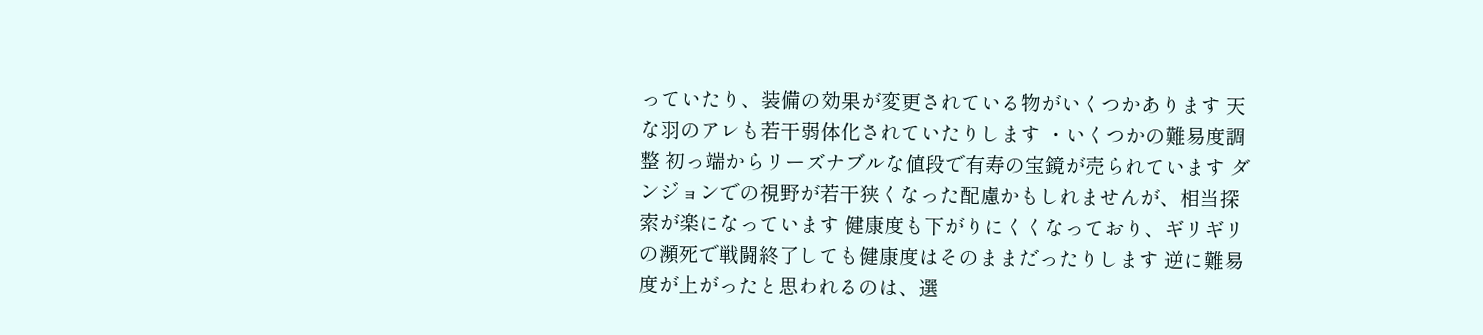っていたり、装備の効果が変更されている物がいくつかあります 天な羽のアレも若干弱体化されていたりします ・いくつかの難易度調整 初っ端からリーズナブルな値段で有寿の宝鏡が売られています ダンジョンでの視野が若干狭くなった配慮かもしれませんが、相当探索が楽になっています 健康度も下がりにくくなっており、ギリギリの瀕死で戦闘終了しても健康度はそのままだったりします 逆に難易度が上がったと思われるのは、選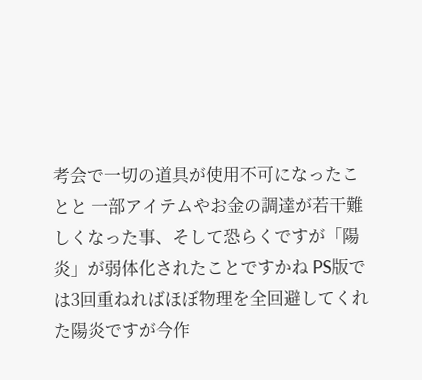考会で一切の道具が使用不可になったことと 一部アイテムやお金の調達が若干難しくなった事、そして恐らくですが「陽炎」が弱体化されたことですかね PS版では3回重ねればほぼ物理を全回避してくれた陽炎ですが今作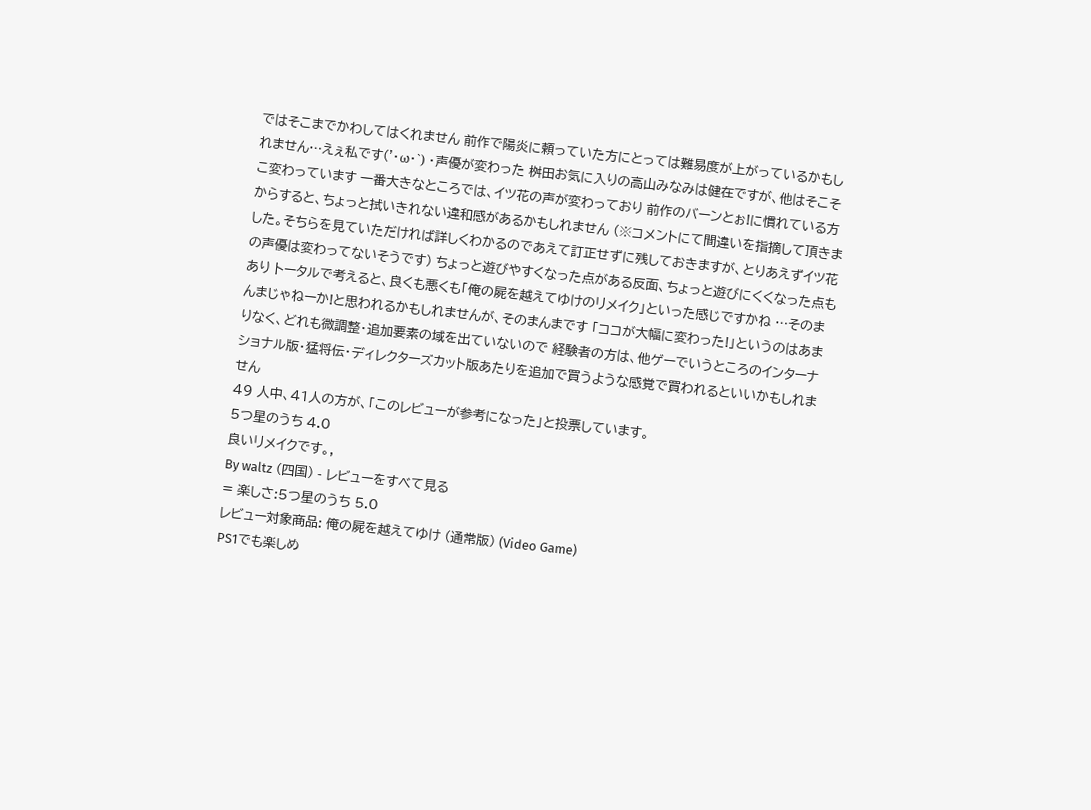ではそこまでかわしてはくれません 前作で陽炎に頼っていた方にとっては難易度が上がっているかもしれません…えぇ私です('・ω・`) ・声優が変わった 桝田お気に入りの高山みなみは健在ですが、他はそこそこ変わっています 一番大きなところでは、イツ花の声が変わっており 前作のバーンとぉ!に慣れている方からすると、ちょっと拭いきれない違和感があるかもしれません (※コメントにて間違いを指摘して頂きました。そちらを見ていただければ詳しくわかるのであえて訂正せずに残しておきますが、とりあえずイツ花の声優は変わってないそうです) ちょっと遊びやすくなった点がある反面、ちょっと遊びにくくなった点もあり トータルで考えると、良くも悪くも「俺の屍を越えてゆけのリメイク」といった感じですかね …そのまんまじゃねーか!と思われるかもしれませんが、そのまんまです 「ココが大幅に変わった!」というのはあまりなく、どれも微調整・追加要素の域を出ていないので 経験者の方は、他ゲーでいうところのインターナショナル版・猛将伝・ディレクターズカット版あたりを追加で買うような感覚で買われるといいかもしれません
49 人中、41人の方が、「このレビューが参考になった」と投票しています。
5つ星のうち 4.0
良いリメイクです。,
By waltz (四国) - レビューをすべて見る
= 楽しさ:5つ星のうち 5.0
レビュー対象商品: 俺の屍を越えてゆけ (通常版) (Video Game)
PS1でも楽しめ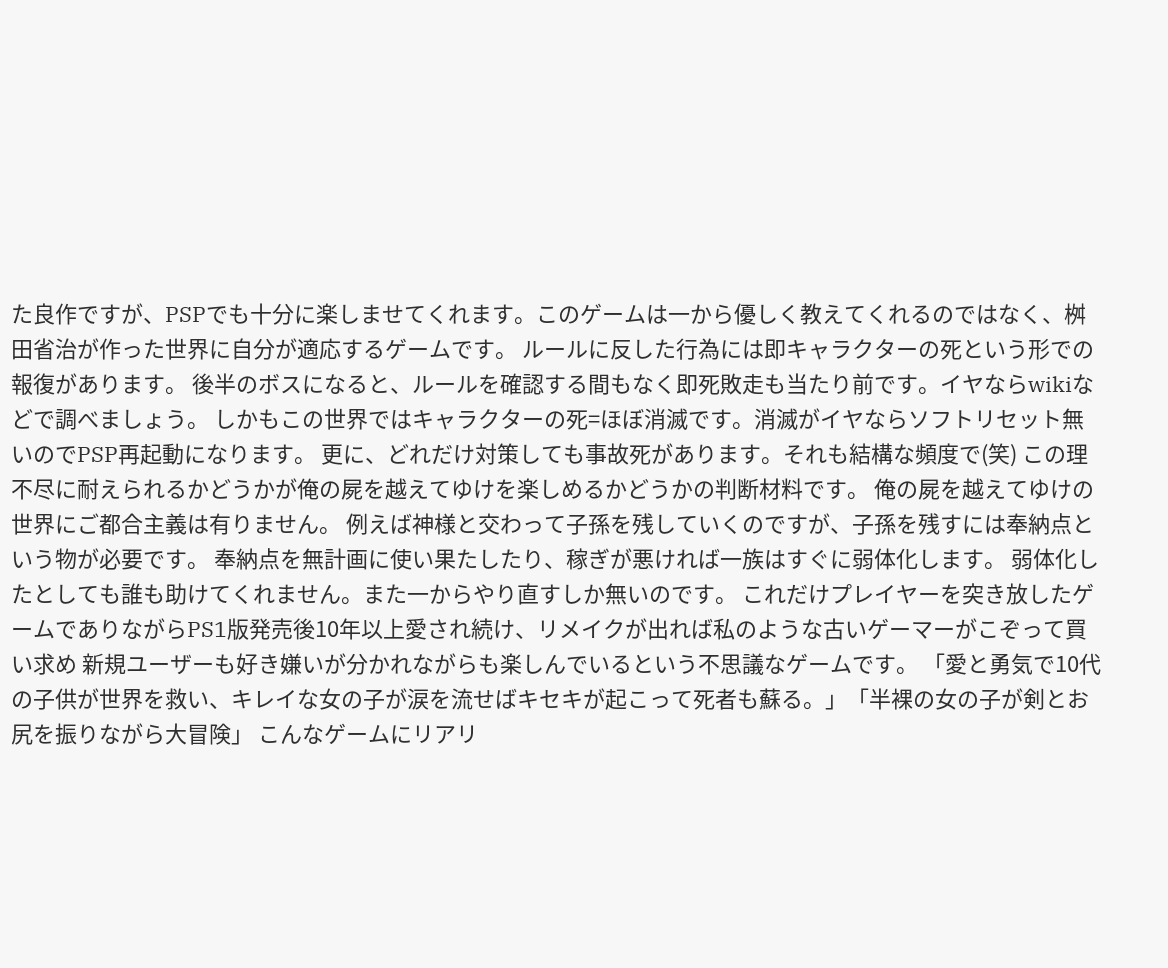た良作ですが、PSPでも十分に楽しませてくれます。このゲームは一から優しく教えてくれるのではなく、桝田省治が作った世界に自分が適応するゲームです。 ルールに反した行為には即キャラクターの死という形での報復があります。 後半のボスになると、ルールを確認する間もなく即死敗走も当たり前です。イヤならwikiなどで調べましょう。 しかもこの世界ではキャラクターの死=ほぼ消滅です。消滅がイヤならソフトリセット無いのでPSP再起動になります。 更に、どれだけ対策しても事故死があります。それも結構な頻度で(笑) この理不尽に耐えられるかどうかが俺の屍を越えてゆけを楽しめるかどうかの判断材料です。 俺の屍を越えてゆけの世界にご都合主義は有りません。 例えば神様と交わって子孫を残していくのですが、子孫を残すには奉納点という物が必要です。 奉納点を無計画に使い果たしたり、稼ぎが悪ければ一族はすぐに弱体化します。 弱体化したとしても誰も助けてくれません。また一からやり直すしか無いのです。 これだけプレイヤーを突き放したゲームでありながらPS1版発売後10年以上愛され続け、リメイクが出れば私のような古いゲーマーがこぞって買い求め 新規ユーザーも好き嫌いが分かれながらも楽しんでいるという不思議なゲームです。 「愛と勇気で10代の子供が世界を救い、キレイな女の子が涙を流せばキセキが起こって死者も蘇る。」「半裸の女の子が剣とお尻を振りながら大冒険」 こんなゲームにリアリ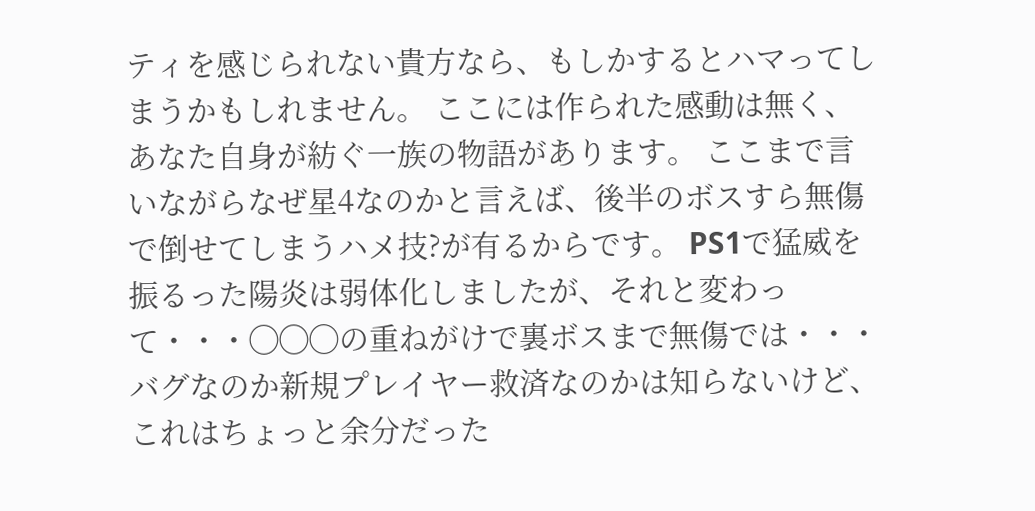ティを感じられない貴方なら、もしかするとハマってしまうかもしれません。 ここには作られた感動は無く、あなた自身が紡ぐ一族の物語があります。 ここまで言いながらなぜ星4なのかと言えば、後半のボスすら無傷で倒せてしまうハメ技?が有るからです。 PS1で猛威を振るった陽炎は弱体化しましたが、それと変わって・・・◯◯◯の重ねがけで裏ボスまで無傷では・・・ バグなのか新規プレイヤー救済なのかは知らないけど、これはちょっと余分だった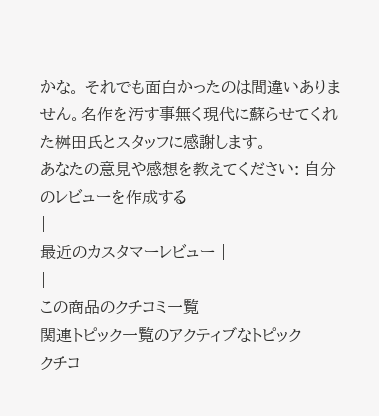かな。 それでも面白かったのは間違いありません。名作を汚す事無く現代に蘇らせてくれた桝田氏とスタッフに感謝します。
あなたの意見や感想を教えてください: 自分のレビューを作成する
|
最近のカスタマーレビュー |
|
この商品のクチコミ一覧
関連トピック一覧のアクティブなトピック
クチコ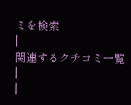ミを検索
|
関連するクチコミ一覧
|
|